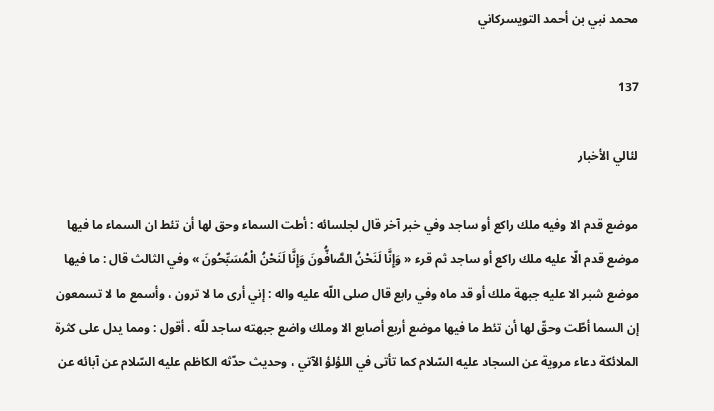محمد نبي بن أحمد التويسركاني

137

لئالي الأخبار

موضع قدم الا وفيه ملك راكع أو ساجد وفي خبر آخر قال لجلسائه : أطت السماء وحق لها أن تئط ان السماء ما فيها موضع قدم الّا عليه ملك راكع أو ساجد ثم قرء « وَإِنَّا لَنَحْنُ الصَّافُّونَ وَإِنَّا لَنَحْنُ الْمُسَبِّحُونَ » وفي الثالث قال : ما فيها موضع شبر الا عليه جبهة ملك أو قد ماه وفي رابع قال صلى اللّه عليه واله : إني أرى ما لا ترون ، وأسمع ما لا تسمعون إن السما أطّت وحقّ لها أن تئط ما فيها موضع أربع أصابع الا وملك واضع جبهته ساجد للّه . أقول : ومما يدل على كثرة الملائكة دعاء مروية عن السجاد عليه السّلام كما تأتى في اللؤلؤ الآتي ، وحديث حدّثه الكاظم عليه السّلام عن آبائه عن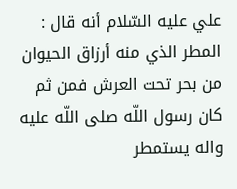علي عليه السّلام أنه قال : المطر الذي منه أرزاق الحيوان من بحر تحت العرش فمن ثم كان رسول اللّه صلى اللّه عليه واله يستمطر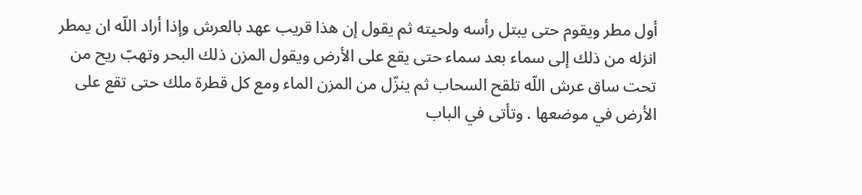أول مطر ويقوم حتى يبتل رأسه ولحيته ثم يقول إن هذا قريب عهد بالعرش وإذا أراد اللّه ان يمطر انزله من ذلك إلى سماء بعد سماء حتى يقع على الأرض ويقول المزن ذلك البحر وتهبّ ريح من تحت ساق عرش اللّه تلقح السحاب ثم ينزّل من المزن الماء ومع كل قطرة ملك حتى تقع على الأرض في موضعها . وتأتى في الباب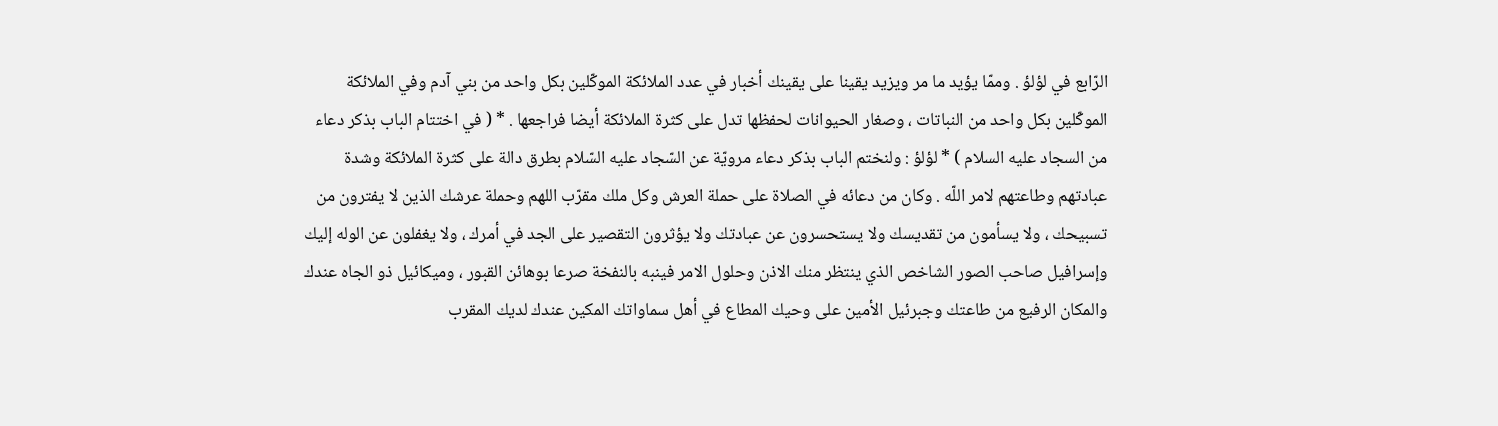الرّابع في لؤلؤ . وممّا يؤيد ما مر ويزيد يقينا على يقينك أخبار في عدد الملائكة الموكّلين بكل واحد من بني آدم وفي الملائكة الموكّلين بكل واحد من النباتات ، وصغار الحيوانات لحفظها تدل على كثرة الملائكة أيضا فراجعها . * ( في اختتام الباب بذكر دعاء من السجاد عليه السلام ) * لؤلؤ : ولنختم الباب بذكر دعاء مرويّة عن السّجاد عليه السّلام بطرق دالة على كثرة الملائكة وشدة عبادتهم وطاعتهم لامر اللّه . وكان من دعائه في الصلاة على حملة العرش وكل ملك مقرّب اللهم وحملة عرشك الذين لا يفترون من تسبيحك ، ولا يسأمون من تقديسك ولا يستحسرون عن عبادتك ولا يؤثرون التقصير على الجد في أمرك ، ولا يغفلون عن الوله إليك وإسرافيل صاحب الصور الشاخص الذي ينتظر منك الاذن وحلول الامر فينبه بالنفخة صرعا بوهائن القبور ، وميكائيل ذو الجاه عندك والمكان الرفيع من طاعتك وجبرئيل الأمين على وحيك المطاع في أهل سماواتك المكين عندك لديك المقرب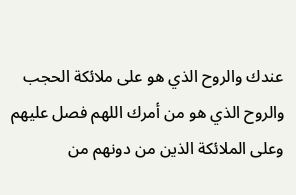عندك والروح الذي هو على ملائكة الحجب والروح الذي هو من أمرك اللهم فصل عليهم وعلى الملائكة الذين من دونهم من